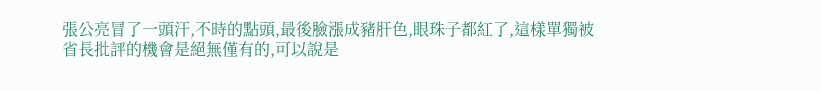張公亮冒了一頭汗,不時的點頭,最後臉漲成豬肝色,眼珠子都紅了,這樣單獨被省長批評的機會是絕無僅有的,可以說是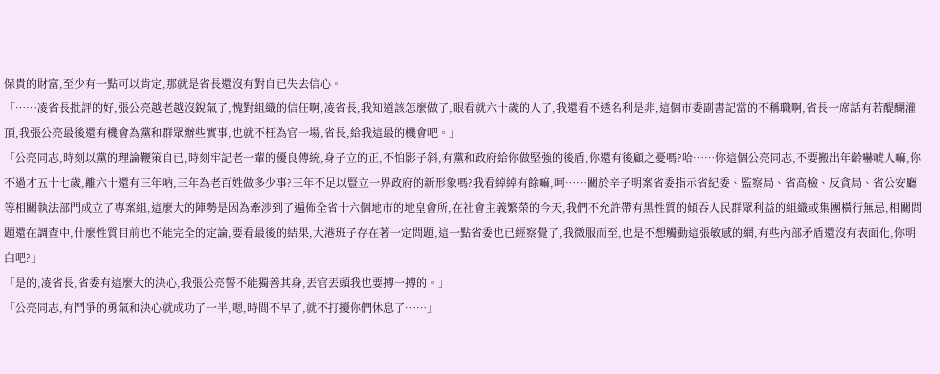保貴的財富,至少有一點可以肯定,那就是省長還沒有對自已失去信心。
「……凌省長批評的好,張公亮越老越沒銳氣了,愧對組織的信任啊,凌省長,我知道該怎麼做了,眼看就六十歲的人了,我還看不透名利是非,這個市委副書記當的不稱職啊,省長一席話有若醍醐灌頂,我張公亮最後還有機會為黨和群眾辦些實事,也就不枉為官一場,省長,給我這最的機會吧。」
「公亮同志,時刻以黨的理論鞭策自已,時刻牢記老一輩的優良傳統,身子立的正,不怕影子斜,有黨和政府給你做堅強的後盾,你還有後顧之憂嗎?哈……你這個公亮同志,不要搬出年齡嚇唬人嘛,你不過才五十七歲,離六十還有三年吶,三年為老百姓做多少事?三年不足以豎立一界政府的新形象嗎?我看綽綽有餘嘛,呵……關於辛子明案省委指示省紀委、監察局、省高檢、反貪局、省公安廳等相關執法部門成立了專案組,這麼大的陣勢是因為牽涉到了遍佈全省十六個地市的地皇會所,在社會主義繁榮的今天,我們不允許帶有黑性質的傾吞人民群眾利益的組織或集團橫行無忌,相關問題還在調查中,什麼性質目前也不能完全的定論,要看最後的結果,大港班子存在著一定問題,這一點省委也已經察覺了,我微服而至,也是不想觸動這張敏感的網,有些內部矛盾還沒有表面化,你明白吧?」
「是的,凌省長,省委有這麼大的決心,我張公亮誓不能獨善其身,丟官丟頭我也要搏一搏的。」
「公亮同志,有鬥爭的勇氣和決心就成功了一半,嗯,時間不早了,就不打擾你們休息了……」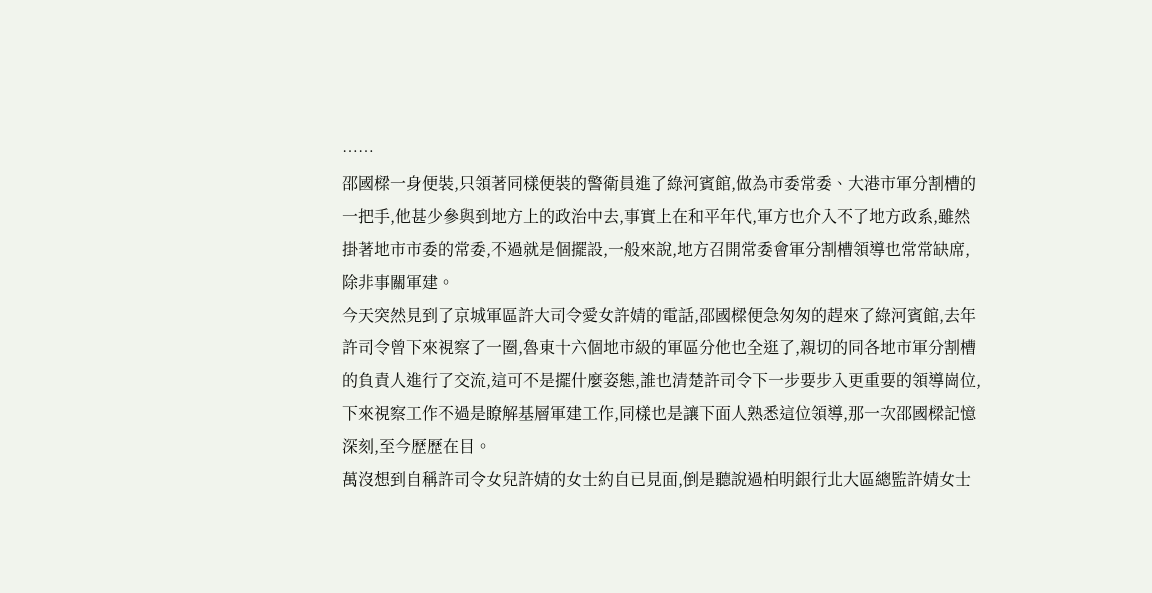……
邵國樑一身便裝,只領著同樣便裝的警衛員進了綠河賓館,做為市委常委、大港市軍分割槽的一把手,他甚少參與到地方上的政治中去,事實上在和平年代,軍方也介入不了地方政系,雖然掛著地市市委的常委,不過就是個擺設,一般來說,地方召開常委會軍分割槽領導也常常缺席,除非事關軍建。
今天突然見到了京城軍區許大司令愛女許婧的電話,邵國樑便急匆匆的趕來了綠河賓館,去年許司令曾下來視察了一圈,魯東十六個地市級的軍區分他也全逛了,親切的同各地市軍分割槽的負責人進行了交流,這可不是擺什麼姿態,誰也清楚許司令下一步要步入更重要的領導崗位,下來視察工作不過是瞭解基層軍建工作,同樣也是讓下面人熟悉這位領導,那一次邵國樑記憶深刻,至今歷歷在目。
萬沒想到自稱許司令女兒許婧的女士約自已見面,倒是聽說過柏明銀行北大區總監許婧女士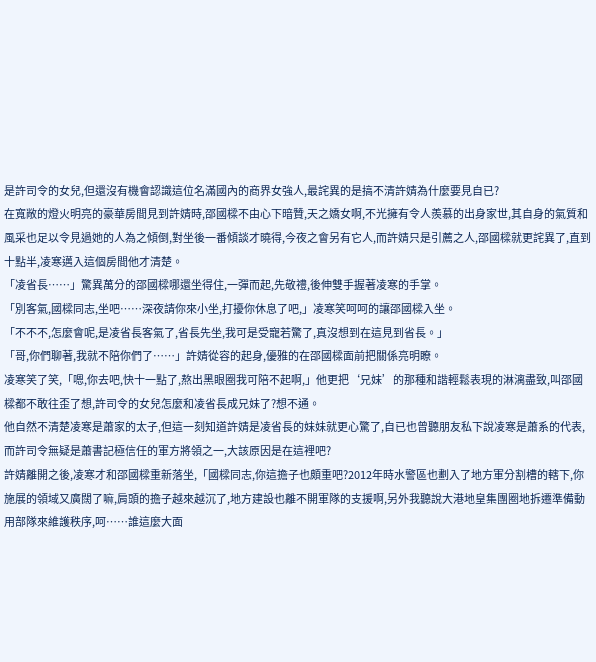是許司令的女兒,但還沒有機會認識這位名滿國內的商界女強人,最詫異的是搞不清許婧為什麼要見自已?
在寬敞的燈火明亮的豪華房間見到許婧時,邵國樑不由心下暗贊,天之嬌女啊,不光擁有令人羨慕的出身家世,其自身的氣質和風采也足以令見過她的人為之傾倒,對坐後一番傾談才曉得,今夜之會另有它人,而許婧只是引薦之人,邵國樑就更詫異了,直到十點半,凌寒邁入這個房間他才清楚。
「凌省長……」驚異萬分的邵國樑哪還坐得住,一彈而起,先敬禮,後伸雙手握著凌寒的手掌。
「別客氣,國樑同志,坐吧……深夜請你來小坐,打擾你休息了吧,」凌寒笑呵呵的讓邵國樑入坐。
「不不不,怎麼會呢,是凌省長客氣了,省長先坐,我可是受寵若驚了,真沒想到在這見到省長。」
「哥,你們聊著,我就不陪你們了……」許婧從容的起身,優雅的在邵國樑面前把關係亮明瞭。
凌寒笑了笑,「嗯,你去吧,快十一點了,熬出黑眼圈我可陪不起啊,」他更把‘兄妹’的那種和諧輕鬆表現的淋漓盡致,叫邵國樑都不敢往歪了想,許司令的女兒怎麼和凌省長成兄妹了?想不通。
他自然不清楚凌寒是蕭家的太子,但這一刻知道許婧是凌省長的妹妹就更心驚了,自已也曾聽朋友私下說凌寒是蕭系的代表,而許司令無疑是蕭書記極信任的軍方將領之一,大該原因是在這裡吧?
許婧離開之後,凌寒才和邵國樑重新落坐,「國樑同志,你這擔子也頗重吧?2012年時水警區也劃入了地方軍分割槽的轄下,你施展的領域又廣闊了嘛,肩頭的擔子越來越沉了,地方建設也離不開軍隊的支援啊,另外我聽說大港地皇集團圈地拆遷準備動用部隊來維護秩序,呵……誰這麼大面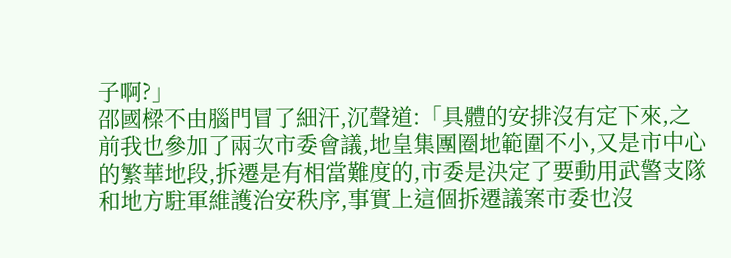子啊?」
邵國樑不由腦門冒了細汗,沉聲道:「具體的安排沒有定下來,之前我也參加了兩次市委會議,地皇集團圈地範圍不小,又是市中心的繁華地段,拆遷是有相當難度的,市委是決定了要動用武警支隊和地方駐軍維護治安秩序,事實上這個拆遷議案市委也沒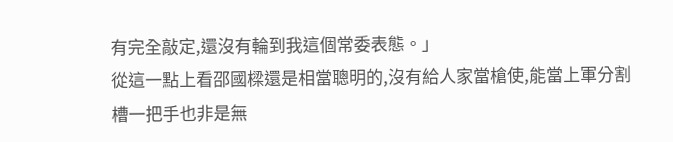有完全敲定,還沒有輪到我這個常委表態。」
從這一點上看邵國樑還是相當聰明的,沒有給人家當槍使,能當上軍分割槽一把手也非是無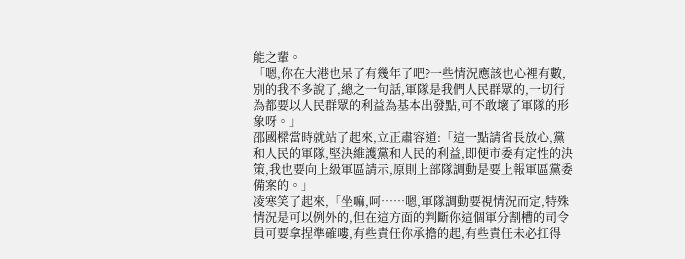能之輩。
「嗯,你在大港也呆了有幾年了吧?一些情況應該也心裡有數,別的我不多說了,總之一句話,軍隊是我們人民群眾的,一切行為都要以人民群眾的利益為基本出發點,可不敢壞了軍隊的形象呀。」
邵國樑當時就站了起來,立正肅容道:「這一點請省長放心,黨和人民的軍隊,堅決維護黨和人民的利益,即便市委有定性的決策,我也要向上級軍區請示,原則上部隊調動是要上報軍區黨委備案的。」
凌寒笑了起來,「坐嘛,呵……嗯,軍隊調動要視情況而定,特殊情況是可以例外的,但在這方面的判斷你這個軍分割槽的司令員可要拿捏準確嘍,有些責任你承擔的起,有些責任未必扛得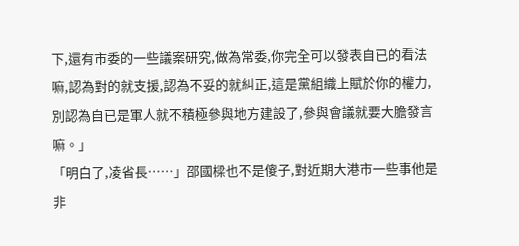下,還有市委的一些議案研究,做為常委,你完全可以發表自已的看法嘛,認為對的就支援,認為不妥的就糾正,這是黨組織上賦於你的權力,別認為自已是軍人就不積極參與地方建設了,參與會議就要大膽發言嘛。」
「明白了,凌省長……」邵國樑也不是傻子,對近期大港市一些事他是非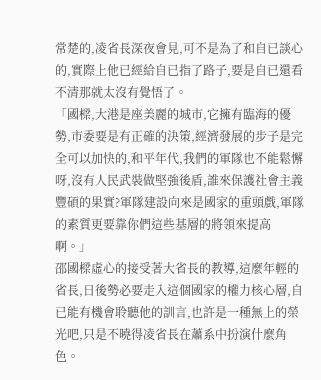常楚的,凌省長深夜會見,可不是為了和自已談心的,實際上他已經給自已指了路子,要是自已還看不清那就太沒有覺悟了。
「國樑,大港是座美麗的城市,它擁有臨海的優勢,市委要是有正確的決策,經濟發展的步子是完全可以加快的,和平年代,我們的軍隊也不能鬆懈呀,沒有人民武裝做堅強後盾,誰來保護社會主義豐碩的果實?軍隊建設向來是國家的重頭戲,軍隊的素質更要靠你們這些基層的將領來提高啊。」
邵國樑虛心的接受著大省長的教導,這麼年輕的省長,日後勢必要走入這個國家的權力核心層,自已能有機會聆聽他的訓言,也許是一種無上的榮光吧,只是不曉得凌省長在蕭系中扮演什麼角色。